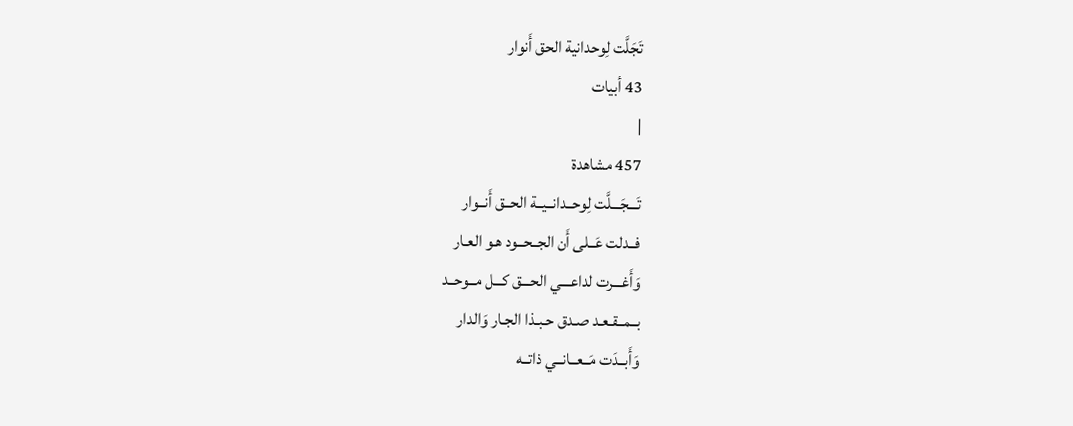تَجَلَّت لِوحدانية الحق أَنوار
43 أبيات
|
457 مشاهدة
تَـــجَـــلَّت لِوحــدانــيــة الحــق أَنــوار
فــدلت عَــلى أَن الجــحــود هـو العـار
وَأَغـــرت لداعـــي الحـــق كـــل مــوحــد
بــمــقـعـد صـدق حـبـذا الجـار وَالدار
وَأَبــدَت مَــعــانــي ذاتــه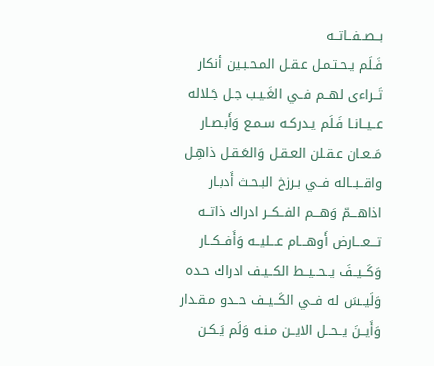بــصــفــاتــه
فَـلَم يـحـتـمـل عـقـل المـحـبـين أنكار
تَــراءى لهــم فــي الغَـيـب جـل جَـلاله
عــيــانـا فَـلَم يـدركـه سـمـع وَأَبـصـار
مَــعـان عـقـلن العـقـل وَالعَـقـل ذاهِـل
واقــبــاله فــي بـرزخ البـحـث أَدبـار
اذاهـــمّ وَهـــم الفــكــر ادراك ذاتــه
تـــعـــارض أَوهـــام عـــليــه وَأَفــكــار
وَكَــيــفَ يــحــيــط الكــيـف ادراك حـده
وَلَيــسَ له فــي الكَــيــف حــدو مـقـدار
وَأَيــنَ يــحــل الايــن مـنـه وَلَم يَـكـن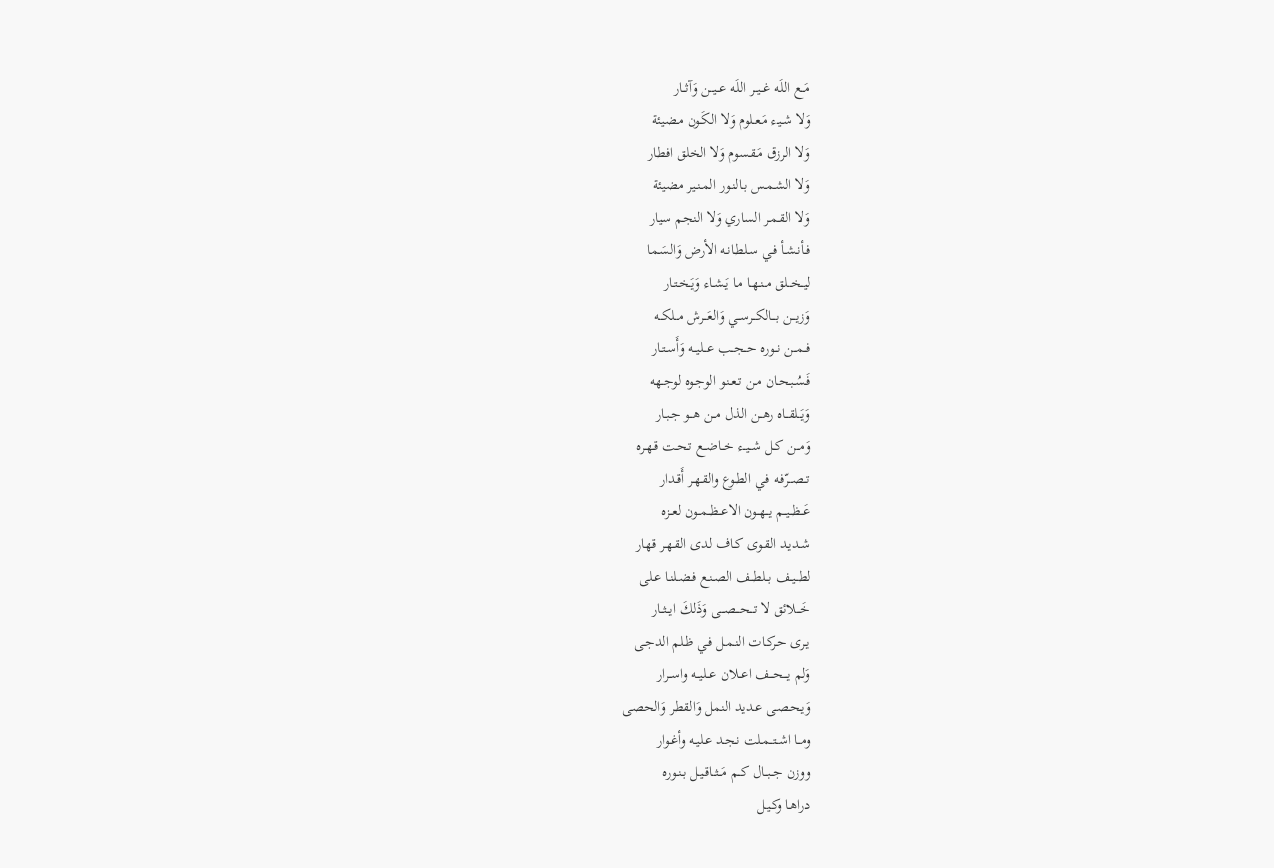مَــع اللَه غــيــر اللَه عــيــن وَآثــار
وَلا شـيـء مَـعـلوم وَلا الكَـون مـضيئة
وَلا الرزق مَـقـسوم وَلا الخلق افطار
وَلا الشـمـس بـالنـور المـنـير مضيئة
وَلا القـمـر الساري وَلا النجم سيار
فـأنـشـأ فـي سـلطـانـه الأرض وَالسَـما
ليــخــلق مــنـهـا مـا يَـشـاء وَيَـخـتـار
وَزيـــن بـــالكــرســي وَالعَــرش مــلكــه
فــمــن نــوره حــجــب عــليــه وَأَسـتـار
فَـسُـبـحـان مـن تـعـنـو الوجـوه لوجـهه
وَيَــلقــاه رهــن الذل مــن هــو جـبـار
وَمــن كــل شــيــء خــاضــع تـحـت قـهـره
تــصــرّفـه فـي الطـوع والقـهـر أَقـدار
عَــظــيــم يــهــون الاعــظــمــون لعــزه
شـديـد القـوى كـاف لدى القـهـر قهار
لطــيــف بــلطــف الصـنـع فـضـلنـا عـلى
خَـــلائق لا تـــحـــصـــى وَذَلكَ ايــثــار
يـرى حـركـات النـمـل فـي ظـلم الدجـى
وَلم يـــحـــف اعــلان عــليــه واســرار
وَيـحـصـى عـديد النمل وَالقطر وَالحصى
ومــا اشــتــمـلت نـجـد عـليـه وأغـوار
ووزن جــبــال كــم مَــثــاقـيـل بـنـوره
دراهـا وكـيـل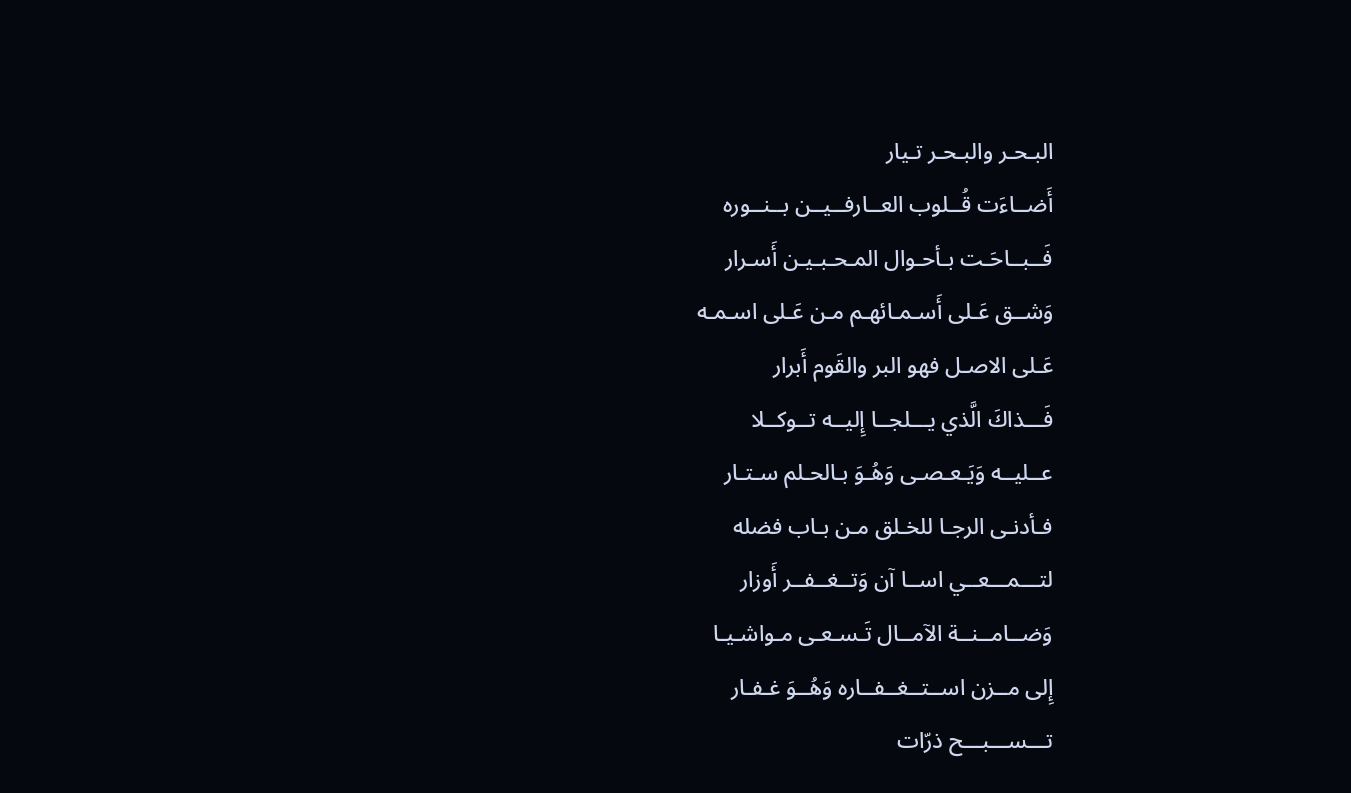البـحـر والبـحـر تـيار
أَضــاءَت قُــلوب العــارفــيــن بــنــوره
فَــبــاحَـت بـأحـوال المـحـبـيـن أَسـرار
وَشــق عَـلى أَسـمـائهـم مـن عَـلى اسـمـه
عَـلى الاصـل فهو البر والقَوم أَبرار
فَـــذاكَ الَّذي يـــلجــا إِليــه تــوكــلا
عــليــه وَيَـعـصـى وَهُـوَ بـالحـلم سـتـار
فـأدنـى الرجـا للخـلق مـن بـاب فضله
لتـــمـــعــي اســا آن وَتــغــفــر أَوزار
وَضــامــنــة الآمــال تَـسـعـى مـواشـيـا
إِلى مــزن اســتــغــفــاره وَهُــوَ غـفـار
تـــســـبـــح ذرّات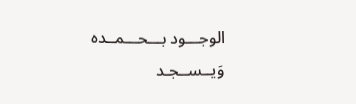الوجـــود بـــحـــمــده
وَيــســجـد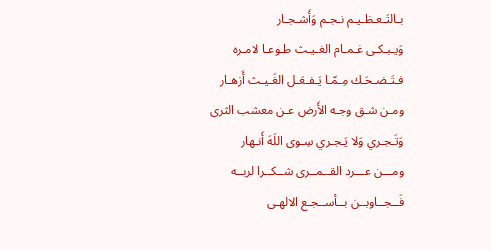بـالتَـعـظـيـم نـجـم وَأَشـجـار
وَيـبـكـى غـمـام الغـيـث طـوعـا لامـره
فـتَـضـحَـك مِـمّـا يَـفـعَـل الغَـيـث أَزهـار
ومـن شـق وجـه الأَرض عـن معشب الثرى
وَتَـجـري وَلا يَـجـري سِـوى اللَهَ أَنـهار
ومـــن عـــرد القــمــرى شــكــرا لربــه
فَــجــاوبــن بــأســجـع الالهـى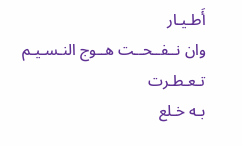أَطـيـار
وان نــفــحــت هــوج النـسـيـم تـعـطـرت
بـه خـلع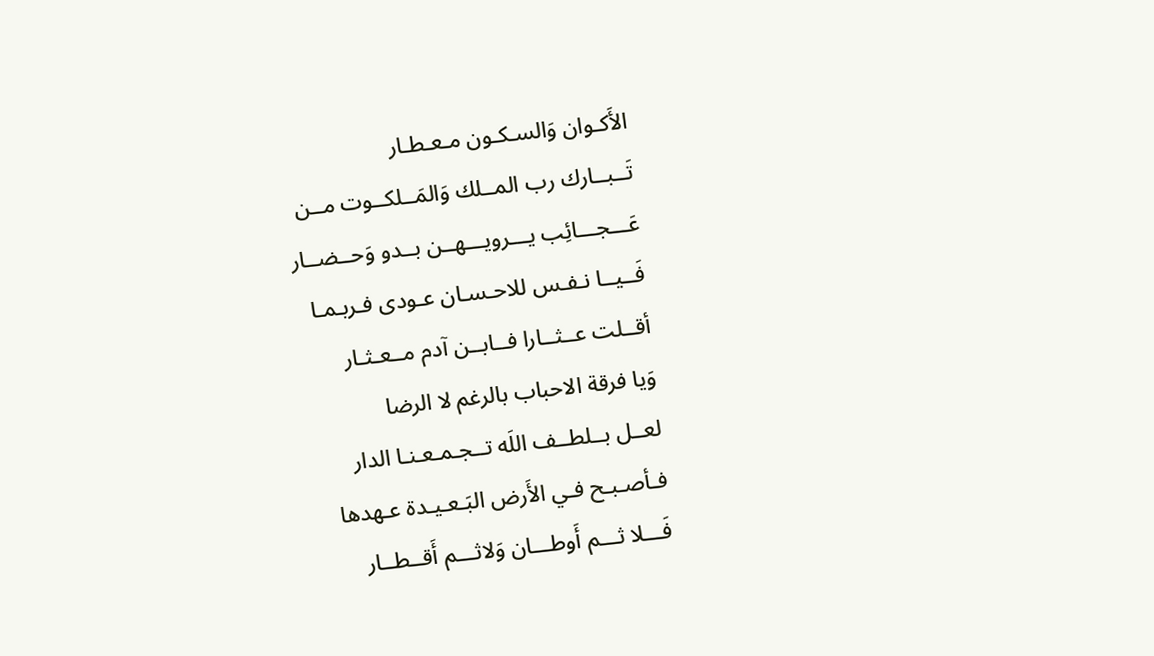الأَكـوان وَالسـكـون مـعـطـار
تَــبــارك رب المــلك وَالمَــلكــوت مــن
عَـــجـــائِب يـــرويـــهــن بــدو وَحــضــار
فَــيــا نـفـس للاحـسـان عـودى فـربـمـا
أقــلت عــثــارا فــابــن آدم مــعـثـار
وَيا فرقة الاحباب بالرغم لا الرضا
لعــل بــلطــف اللَه تــجـمـعـنـا الدار
فـأصـبـح فـي الأَرض البَـعـيـدة عـهدها
فَـــلا ثـــم أَوطـــان وَلاثـــم أَقــطــار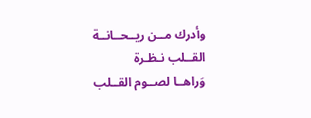وأدرك مــن ريــحــانــة القــلب نـظـرة
وَراهــا لصــوم القــلب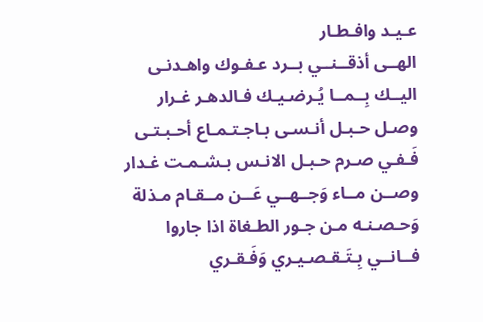عـيـد وافـطـار
الهــى أذقــنــي بــرد عـفـوك واهـدنـى
اليــك بِــمــا يُـرضـيـك فـالدهـر غـرار
وصـل حـبـل أنـسـى بـاجـتـمـاع أحـبـتـى
فَـفـي صـرم حـبـل الانـس بـشـمـت غـدار
وصــن مــاء وَجــهــي عَــن مــقـام مـذلة
وَحـصـنـه مـن جـور الطـغاة اذا جاروا
فــانــي بِـتَـقـصـيـري وَفَـقـري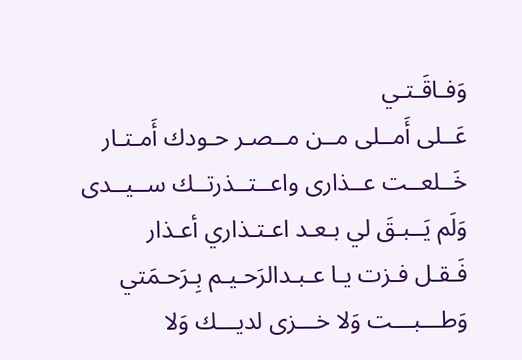وَفـاقَـتـي
عَــلى أَمــلى مــن مــصـر حـودك أَمـتـار
خَــلعــت عــذارى واعــتــذرتــك ســيــدى
وَلَم يَــبـقَ لي بـعـد اعـتـذاري أعـذار
فَـقـل فـزت يـا عـبـدالرَحـيـم بِـرَحـمَتي
وَطـــبـــت وَلا خـــزى لديـــك وَلا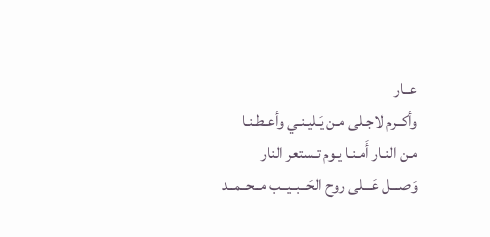عــار
وأكــرم لاجـلى مـن يَـليـنـي وأعـطـنـا
مـن النـار أَمـنـا يـوم تـستعر النار
وَصـــل عَـــلى روح الحَــبــيــب مــحــمــد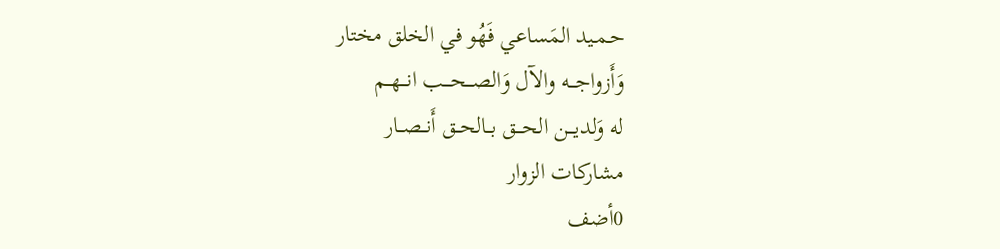حـمـيد المَساعي فَهُو في الخلق مختار
وَأَزواجـــه والآل وَالصـــحـــب انـــهــم
له وَلديـــن الحـــق بــالحــق أَنــصــار
مشاركات الزوار
0أضف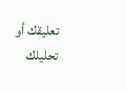تعليقك أو تحليلك